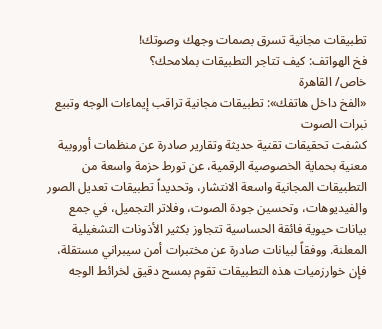تطبيقات مجانية تسرق بصمات وجهك وصوتك!
فخ الهواتف: كيف تتاجر التطبيقات بملامحك؟
خاص/ القاهرة
«الفخ داخل هاتفك»: تطبيقات مجانية تراقب إيماءات الوجه وتبيع نبرات الصوت
كشفت تحقيقات تقنية حديثة وتقارير صادرة عن منظمات أوروبية معنية بحماية الخصوصية الرقمية، عن تورط حزمة واسعة من التطبيقات المجانية واسعة الانتشار، وتحديداً تطبيقات تعديل الصور والفيديوهات، وتحسين جودة الصوت، وفلاتر التجميل، في جمع بيانات حيوية فائقة الحساسية تتجاوز بكثير الأذونات التشغيلية المعلنة. ووفقاً لبيانات صادرة عن مختبرات أمن سيبراني مستقلة، فإن خوارزميات هذه التطبيقات تقوم بمسح دقيق لخرائط الوجه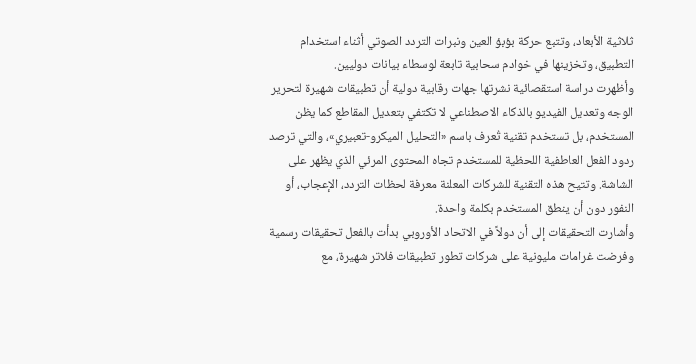ثلاثية الأبعاد، وتتبع حركة بؤبؤ العين ونبرات التردد الصوتي أثناء استخدام التطبيق، وتخزينها في خوادم سحابية تابعة لوسطاء بيانات دوليين.
وأظهرت دراسة استقصائية نشرتها جهات رقابية دولية أن تطبيقات شهيرة لتحرير الوجه وتعديل الفيديو بالذكاء الاصطناعي لا تكتفي بتعديل المقاطع كما يظن المستخدم، بل تستخدم تقنية تُعرف باسم «التحليل الميكرو-تعبيري»، والتي ترصد ردود الفعل العاطفية اللحظية للمستخدم تجاه المحتوى المرئي الذي يظهر على الشاشة. وتتيح هذه التقنية للشركات المعلنة معرفة لحظات التردد، الإعجاب، أو النفور دون أن ينطق المستخدم بكلمة واحدة.
وأشارت التحقيقات إلى أن دولاً في الاتحاد الأوروبي بدأت بالفعل تحقيقات رسمية وفرضت غرامات مليونية على شركات تطور تطبيقات فلاتر شهيرة، مع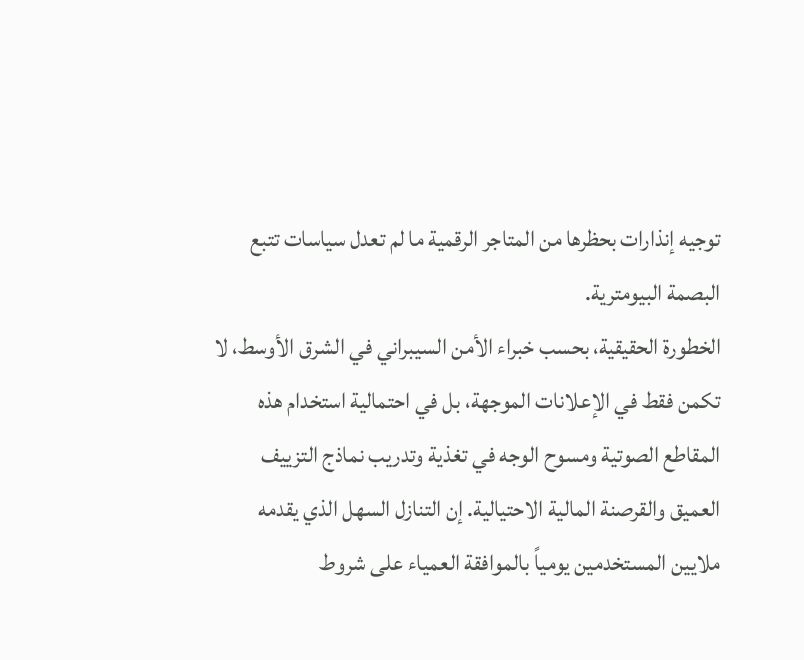توجيه إنذارات بحظرها من المتاجر الرقمية ما لم تعدل سياسات تتبع البصمة البيومترية.
الخطورة الحقيقية، بحسب خبراء الأمن السيبراني في الشرق الأوسط، لا تكمن فقط في الإعلانات الموجهة، بل في احتمالية استخدام هذه المقاطع الصوتية ومسوح الوجه في تغذية وتدريب نماذج التزييف العميق والقرصنة المالية الاحتيالية. إن التنازل السهل الذي يقدمه ملايين المستخدمين يومياً بالموافقة العمياء على شروط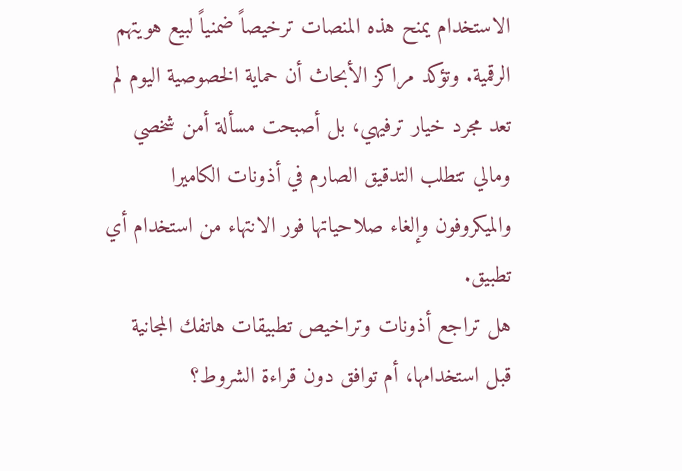الاستخدام يمنح هذه المنصات ترخيصاً ضمنياً لبيع هويتهم الرقمية. وتؤكد مراكز الأبحاث أن حماية الخصوصية اليوم لم تعد مجرد خيار ترفيهي، بل أصبحت مسألة أمن شخصي ومالي تتطلب التدقيق الصارم في أذونات الكاميرا والميكروفون وإلغاء صلاحياتها فور الانتهاء من استخدام أي تطبيق.
هل تراجع أذونات وتراخيص تطبيقات هاتفك المجانية قبل استخدامها، أم توافق دون قراءة الشروط؟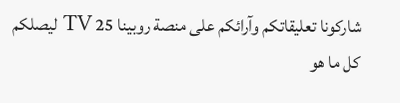شاركونا تعليقاتكم وآرائكم على منصة روبينا 25 TV ليصلكم كل ما هو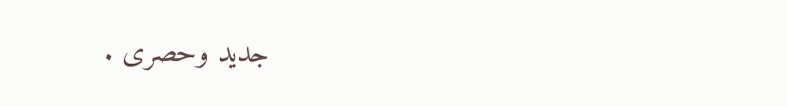جديد وحصرى .